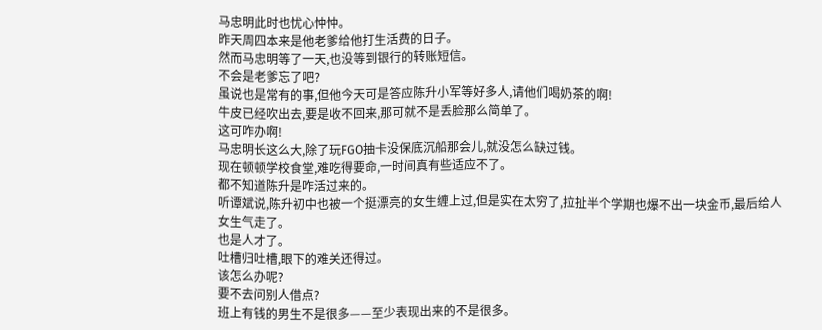马忠明此时也忧心忡忡。
昨天周四本来是他老爹给他打生活费的日子。
然而马忠明等了一天,也没等到银行的转账短信。
不会是老爹忘了吧?
虽说也是常有的事,但他今天可是答应陈升小军等好多人,请他们喝奶茶的啊!
牛皮已经吹出去,要是收不回来,那可就不是丢脸那么简单了。
这可咋办啊!
马忠明长这么大,除了玩FGO抽卡没保底沉船那会儿,就没怎么缺过钱。
现在顿顿学校食堂,难吃得要命,一时间真有些适应不了。
都不知道陈升是咋活过来的。
听谭斌说,陈升初中也被一个挺漂亮的女生缠上过,但是实在太穷了,拉扯半个学期也爆不出一块金币,最后给人女生气走了。
也是人才了。
吐槽归吐槽,眼下的难关还得过。
该怎么办呢?
要不去问别人借点?
班上有钱的男生不是很多——至少表现出来的不是很多。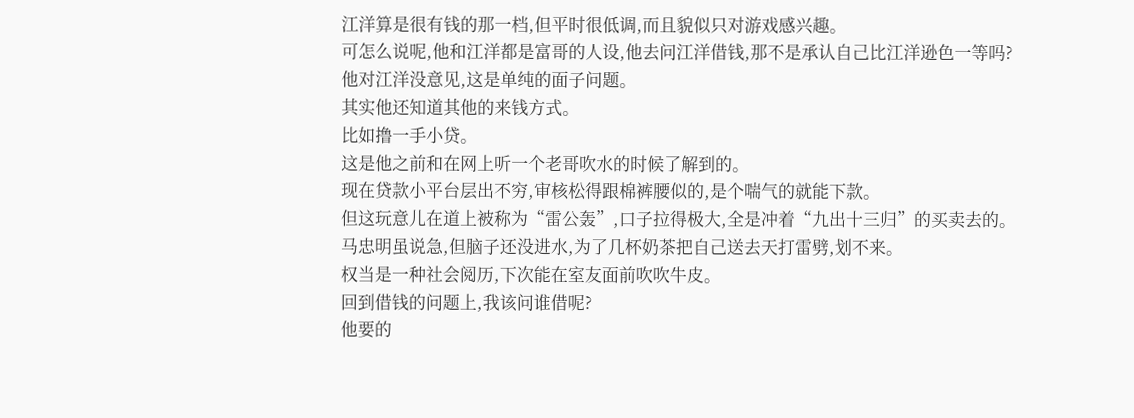江洋算是很有钱的那一档,但平时很低调,而且貌似只对游戏感兴趣。
可怎么说呢,他和江洋都是富哥的人设,他去问江洋借钱,那不是承认自己比江洋逊色一等吗?
他对江洋没意见,这是单纯的面子问题。
其实他还知道其他的来钱方式。
比如撸一手小贷。
这是他之前和在网上听一个老哥吹水的时候了解到的。
现在贷款小平台层出不穷,审核松得跟棉裤腰似的,是个喘气的就能下款。
但这玩意儿在道上被称为“雷公轰”,口子拉得极大,全是冲着“九出十三归”的买卖去的。
马忠明虽说急,但脑子还没进水,为了几杯奶茶把自己送去天打雷劈,划不来。
权当是一种社会阅历,下次能在室友面前吹吹牛皮。
回到借钱的问题上,我该问谁借呢?
他要的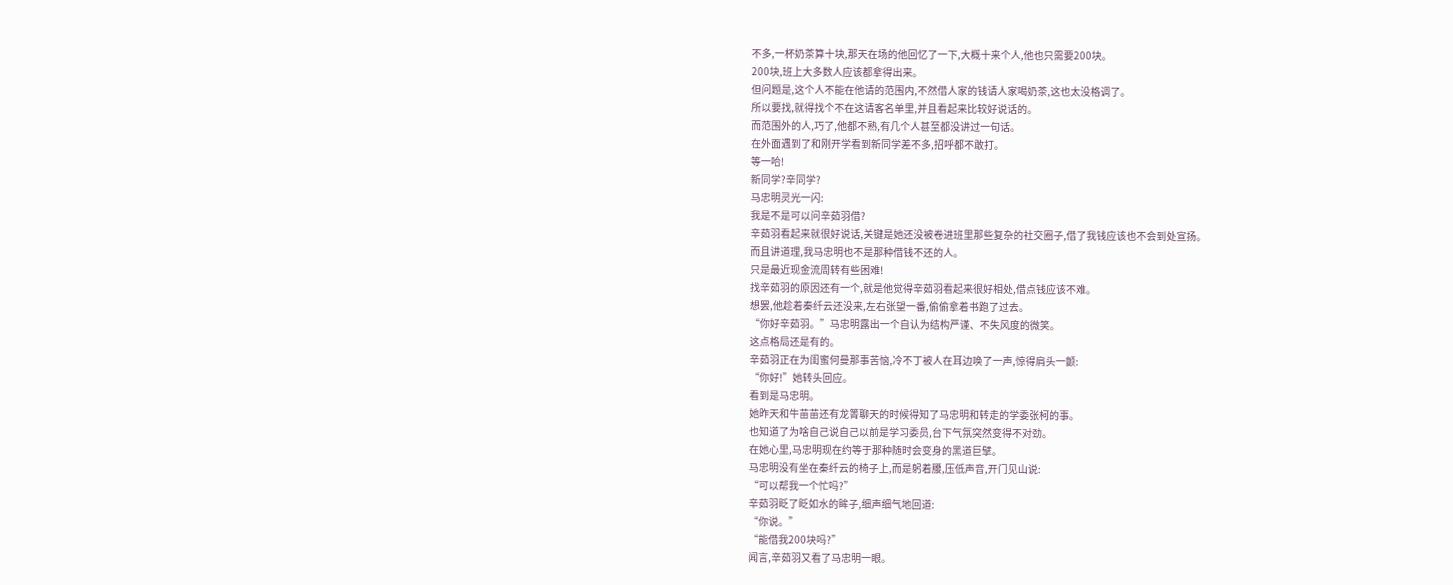不多,一杯奶茶算十块,那天在场的他回忆了一下,大概十来个人,他也只需要200块。
200块,班上大多数人应该都拿得出来。
但问题是,这个人不能在他请的范围内,不然借人家的钱请人家喝奶茶,这也太没格调了。
所以要找,就得找个不在这请客名单里,并且看起来比较好说话的。
而范围外的人,巧了,他都不熟,有几个人甚至都没讲过一句话。
在外面遇到了和刚开学看到新同学差不多,招呼都不敢打。
等一哈!
新同学?辛同学?
马忠明灵光一闪:
我是不是可以问辛茹羽借?
辛茹羽看起来就很好说话,关键是她还没被卷进班里那些复杂的社交圈子,借了我钱应该也不会到处宣扬。
而且讲道理,我马忠明也不是那种借钱不还的人。
只是最近现金流周转有些困难!
找辛茹羽的原因还有一个,就是他觉得辛茹羽看起来很好相处,借点钱应该不难。
想罢,他趁着秦纤云还没来,左右张望一番,偷偷拿着书跑了过去。
“你好辛茹羽。”马忠明露出一个自认为结构严谨、不失风度的微笑。
这点格局还是有的。
辛茹羽正在为闺蜜何曼那事苦恼,冷不丁被人在耳边唤了一声,惊得肩头一颤:
“你好!”她转头回应。
看到是马忠明。
她昨天和牛苗苗还有龙箐聊天的时候得知了马忠明和转走的学委张柯的事。
也知道了为啥自己说自己以前是学习委员,台下气氛突然变得不对劲。
在她心里,马忠明现在约等于那种随时会变身的黑道巨擘。
马忠明没有坐在秦纤云的椅子上,而是躬着腰,压低声音,开门见山说:
“可以帮我一个忙吗?”
辛茹羽眨了眨如水的眸子,细声细气地回道:
“你说。”
“能借我200块吗?”
闻言,辛茹羽又看了马忠明一眼。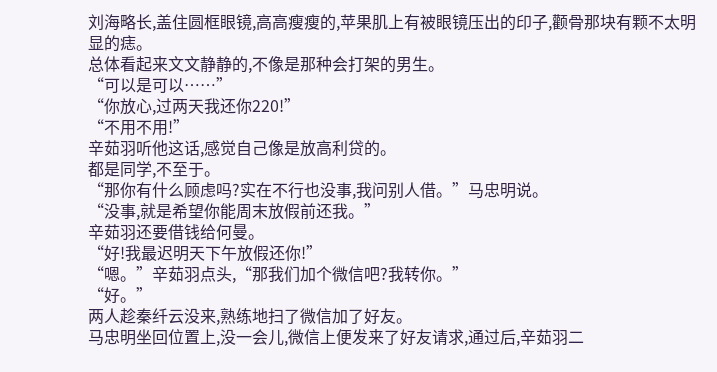刘海略长,盖住圆框眼镜,高高瘦瘦的,苹果肌上有被眼镜压出的印子,颧骨那块有颗不太明显的痣。
总体看起来文文静静的,不像是那种会打架的男生。
“可以是可以……”
“你放心,过两天我还你220!”
“不用不用!”
辛茹羽听他这话,感觉自己像是放高利贷的。
都是同学,不至于。
“那你有什么顾虑吗?实在不行也没事,我问别人借。”马忠明说。
“没事,就是希望你能周末放假前还我。”
辛茹羽还要借钱给何曼。
“好!我最迟明天下午放假还你!”
“嗯。”辛茹羽点头,“那我们加个微信吧?我转你。”
“好。”
两人趁秦纤云没来,熟练地扫了微信加了好友。
马忠明坐回位置上,没一会儿,微信上便发来了好友请求,通过后,辛茹羽二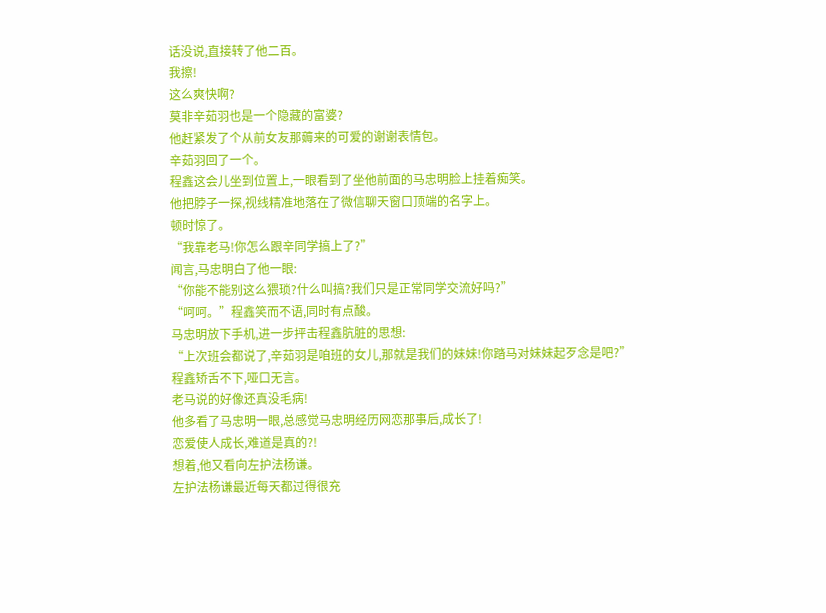话没说,直接转了他二百。
我擦!
这么爽快啊?
莫非辛茹羽也是一个隐藏的富婆?
他赶紧发了个从前女友那薅来的可爱的谢谢表情包。
辛茹羽回了一个。
程鑫这会儿坐到位置上,一眼看到了坐他前面的马忠明脸上挂着痴笑。
他把脖子一探,视线精准地落在了微信聊天窗口顶端的名字上。
顿时惊了。
“我靠老马!你怎么跟辛同学搞上了?”
闻言,马忠明白了他一眼:
“你能不能别这么猥琐?什么叫搞?我们只是正常同学交流好吗?”
“呵呵。”程鑫笑而不语,同时有点酸。
马忠明放下手机,进一步抨击程鑫肮脏的思想:
“上次班会都说了,辛茹羽是咱班的女儿,那就是我们的妹妹!你踏马对妹妹起歹念是吧?”
程鑫矫舌不下,哑口无言。
老马说的好像还真没毛病!
他多看了马忠明一眼,总感觉马忠明经历网恋那事后,成长了!
恋爱使人成长,难道是真的?!
想着,他又看向左护法杨谦。
左护法杨谦最近每天都过得很充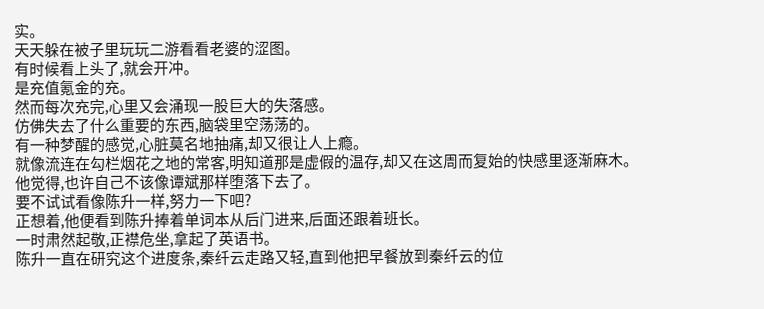实。
天天躲在被子里玩玩二游看看老婆的涩图。
有时候看上头了,就会开冲。
是充值氪金的充。
然而每次充完,心里又会涌现一股巨大的失落感。
仿佛失去了什么重要的东西,脑袋里空荡荡的。
有一种梦醒的感觉,心脏莫名地抽痛,却又很让人上瘾。
就像流连在勾栏烟花之地的常客,明知道那是虚假的温存,却又在这周而复始的快感里逐渐麻木。
他觉得,也许自己不该像谭斌那样堕落下去了。
要不试试看像陈升一样,努力一下吧?
正想着,他便看到陈升捧着单词本从后门进来,后面还跟着班长。
一时肃然起敬,正襟危坐,拿起了英语书。
陈升一直在研究这个进度条,秦纤云走路又轻,直到他把早餐放到秦纤云的位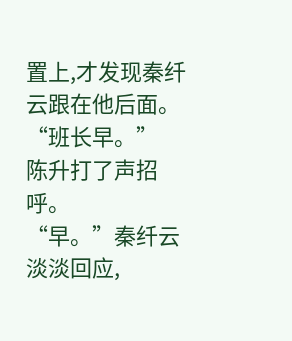置上,才发现秦纤云跟在他后面。
“班长早。”
陈升打了声招呼。
“早。”秦纤云淡淡回应,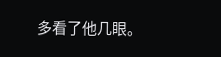多看了他几眼。